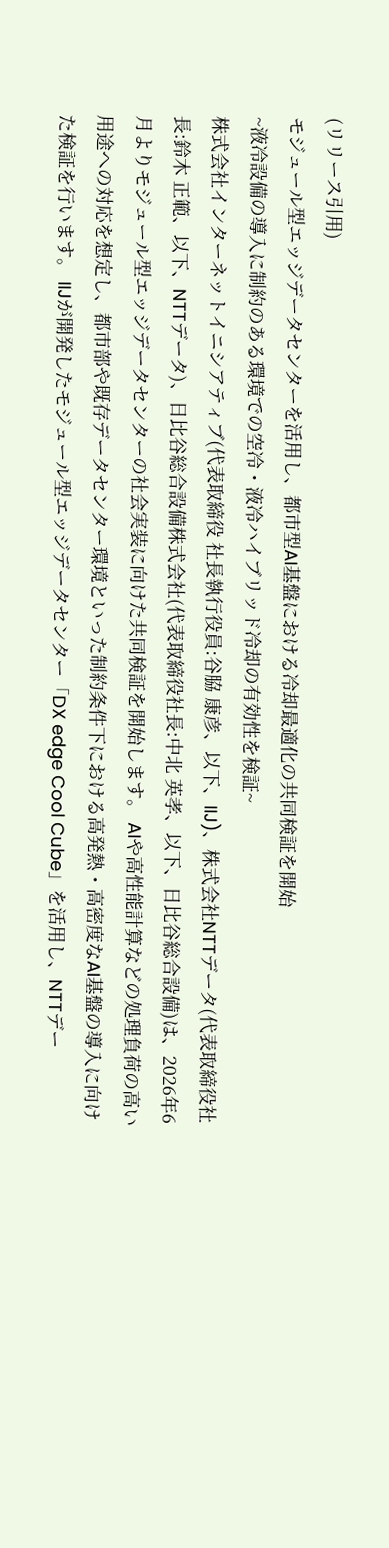(リリース引用)
モジュール型エッジデータセンターを活用し、都市型AI基盤における冷却最適化の共同検証を開始
~液冷設備の導入に制約のある環境での空冷・液冷ハイブリッド冷却の有効性を検証~
株式会社インターネットイニシアティブ(代表取締役 社長執行役員:谷脇 康彦、以下、IIJ)、株式会社NTTデータ(代表取締役社長:鈴木 正範、以下、NTTデータ)、日比谷総合設備株式会社(代表取締役社長:中北 英孝、以下、日比谷総合設備)は、2026年6月よりモジュール型エッジデータセンターの社会実装に向けた共同検証を開始します。 AIや高性能計算などの処理負荷の高い用途への対応を想定し、都市部や既存データセンター環境といった制約条件下における高発熱・高密度なAI基盤の導入に向けた検証を行います。 IIJが開発したモジュール型エッジデータセンター「DX edge Cool Cube」を活用し、NTTデー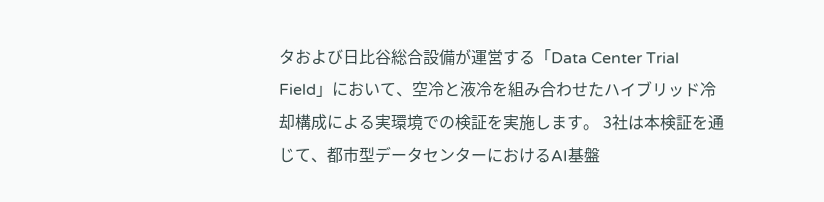タおよび日比谷総合設備が運営する「Data Center Trial Field」において、空冷と液冷を組み合わせたハイブリッド冷却構成による実環境での検証を実施します。 3社は本検証を通じて、都市型データセンターにおけるAI基盤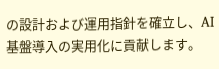の設計および運用指針を確立し、AI基盤導入の実用化に貢献します。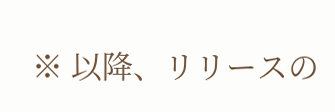※ 以降、リリースの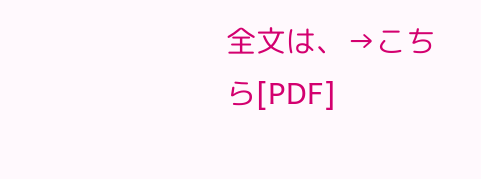全文は、→こちら[PDF]